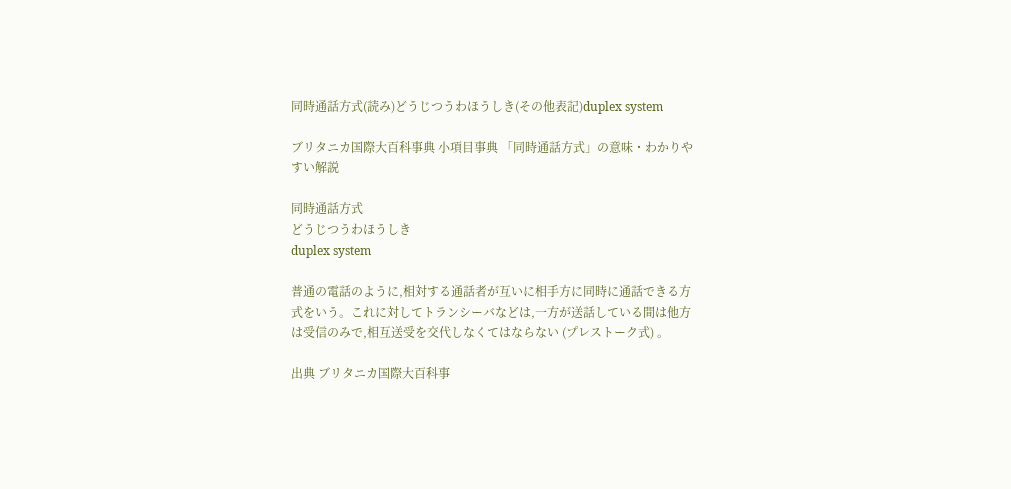同時通話方式(読み)どうじつうわほうしき(その他表記)duplex system

ブリタニカ国際大百科事典 小項目事典 「同時通話方式」の意味・わかりやすい解説

同時通話方式
どうじつうわほうしき
duplex system

普通の電話のように,相対する通話者が互いに相手方に同時に通話できる方式をいう。これに対してトランシーバなどは,一方が送話している間は他方は受信のみで,相互送受を交代しなくてはならない (プレストーク式) 。

出典 ブリタニカ国際大百科事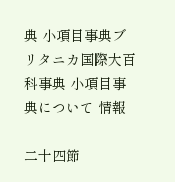典 小項目事典ブリタニカ国際大百科事典 小項目事典について 情報

二十四節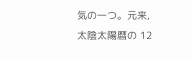気の一つ。元来,太陰太陽暦の 12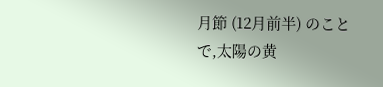月節 (12月前半) のことで,太陽の黄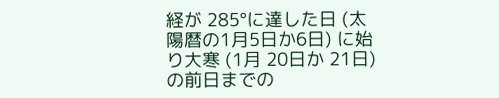経が 285°に達した日 (太陽暦の1月5日か6日) に始り大寒 (1月 20日か 21日) の前日までの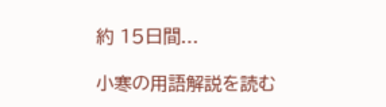約 15日間...

小寒の用語解説を読む